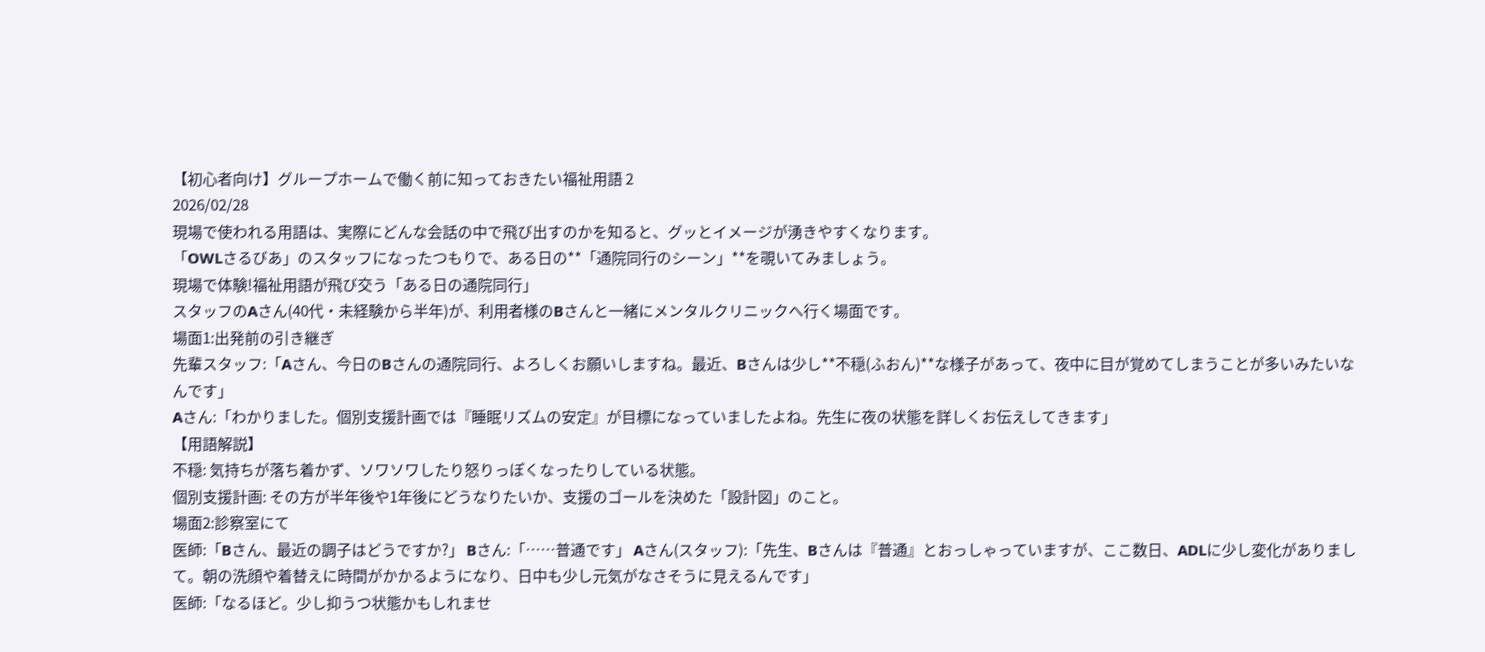【初心者向け】グループホームで働く前に知っておきたい福祉用語 2
2026/02/28
現場で使われる用語は、実際にどんな会話の中で飛び出すのかを知ると、グッとイメージが湧きやすくなります。
「OWLさるびあ」のスタッフになったつもりで、ある日の**「通院同行のシーン」**を覗いてみましょう。
現場で体験!福祉用語が飛び交う「ある日の通院同行」
スタッフのAさん(40代・未経験から半年)が、利用者様のBさんと一緒にメンタルクリニックへ行く場面です。
場面1:出発前の引き継ぎ
先輩スタッフ:「Aさん、今日のBさんの通院同行、よろしくお願いしますね。最近、Bさんは少し**不穏(ふおん)**な様子があって、夜中に目が覚めてしまうことが多いみたいなんです」
Aさん:「わかりました。個別支援計画では『睡眠リズムの安定』が目標になっていましたよね。先生に夜の状態を詳しくお伝えしてきます」
【用語解説】
不穏: 気持ちが落ち着かず、ソワソワしたり怒りっぽくなったりしている状態。
個別支援計画: その方が半年後や1年後にどうなりたいか、支援のゴールを決めた「設計図」のこと。
場面2:診察室にて
医師:「Bさん、最近の調子はどうですか?」 Bさん:「……普通です」 Aさん(スタッフ):「先生、Bさんは『普通』とおっしゃっていますが、ここ数日、ADLに少し変化がありまして。朝の洗顔や着替えに時間がかかるようになり、日中も少し元気がなさそうに見えるんです」
医師:「なるほど。少し抑うつ状態かもしれませ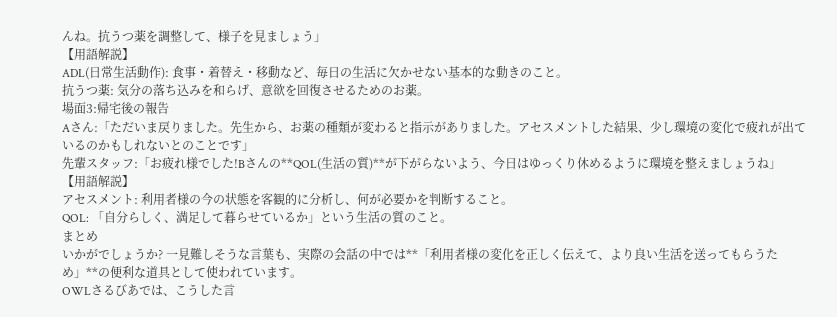んね。抗うつ薬を調整して、様子を見ましょう」
【用語解説】
ADL(日常生活動作): 食事・着替え・移動など、毎日の生活に欠かせない基本的な動きのこと。
抗うつ薬: 気分の落ち込みを和らげ、意欲を回復させるためのお薬。
場面3:帰宅後の報告
Aさん:「ただいま戻りました。先生から、お薬の種類が変わると指示がありました。アセスメントした結果、少し環境の変化で疲れが出ているのかもしれないとのことです」
先輩スタッフ:「お疲れ様でした!Bさんの**QOL(生活の質)**が下がらないよう、今日はゆっくり休めるように環境を整えましょうね」
【用語解説】
アセスメント: 利用者様の今の状態を客観的に分析し、何が必要かを判断すること。
QOL: 「自分らしく、満足して暮らせているか」という生活の質のこと。
まとめ
いかがでしょうか? 一見難しそうな言葉も、実際の会話の中では**「利用者様の変化を正しく伝えて、より良い生活を送ってもらうため」**の便利な道具として使われています。
OWLさるびあでは、こうした言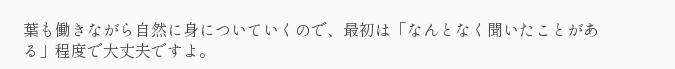葉も働きながら自然に身についていくので、最初は「なんとなく聞いたことがある」程度で大丈夫ですよ。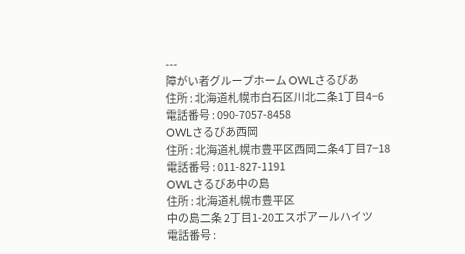---
障がい者グループホーム OWLさるびあ
住所 : 北海道札幌市白石区川北二条1丁目4−6
電話番号 : 090-7057-8458
OWLさるびあ西岡
住所 : 北海道札幌市豊平区西岡二条4丁目7−18
電話番号 : 011-827-1191
OWLさるびあ中の島
住所 : 北海道札幌市豊平区
中の島二条 2丁目1-20エスポアールハイツ
電話番号 :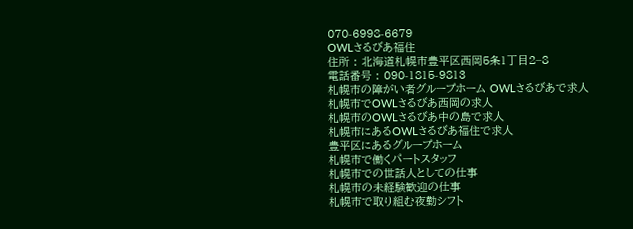070-6998-6679
OWLさるびあ福住
住所 : 北海道札幌市豊平区西岡5条1丁目2−8
電話番号 : 090-1815-9813
札幌市の障がい者グループホーム OWLさるびあで求人
札幌市でOWLさるびあ西岡の求人
札幌市のOWLさるびあ中の島で求人
札幌市にあるOWLさるびあ福住で求人
豊平区にあるグループホーム
札幌市で働くパートスタッフ
札幌市での世話人としての仕事
札幌市の未経験歓迎の仕事
札幌市で取り組む夜勤シフト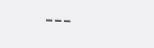---